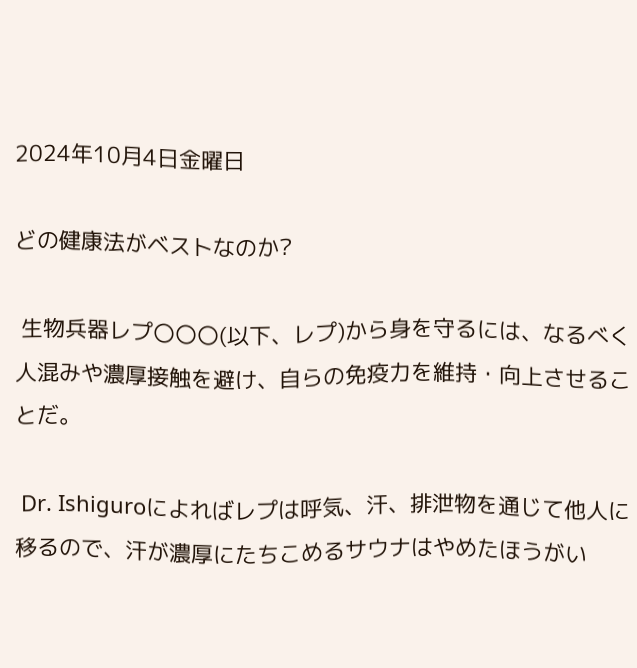2024年10月4日金曜日

どの健康法がベストなのか?

 生物兵器レプ〇〇〇(以下、レプ)から身を守るには、なるべく人混みや濃厚接触を避け、自らの免疫力を維持・向上させることだ。

 Dr. Ishiguroによればレプは呼気、汗、排泄物を通じて他人に移るので、汗が濃厚にたちこめるサウナはやめたほうがい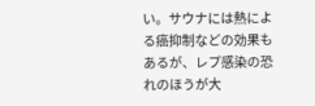い。サウナには熱による癌抑制などの効果もあるが、レプ感染の恐れのほうが大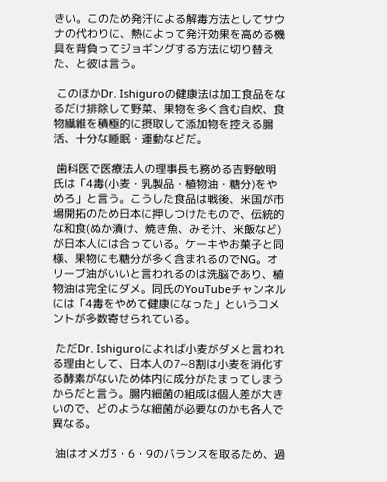きい。このため発汗による解毒方法としてサウナの代わりに、熱によって発汗効果を高める機具を背負ってジョギングする方法に切り替えた、と彼は言う。

 このほかDr. Ishiguroの健康法は加工食品をなるだけ排除して野菜、果物を多く含む自炊、食物繊維を積極的に摂取して添加物を控える腸活、十分な睡眠・運動などだ。

 歯科医で医療法人の理事長も務める吉野敏明氏は「4毒(小麦・乳製品・植物油・糖分)をやめろ」と言う。こうした食品は戦後、米国が市場開拓のため日本に押しつけたもので、伝統的な和食(ぬか漬け、焼き魚、みそ汁、米飯など)が日本人には合っている。ケーキやお菓子と同様、果物にも糖分が多く含まれるのでNG。オリーブ油がいいと言われるのは洗脳であり、植物油は完全にダメ。同氏のYouTubeチャンネルには「4毒をやめて健康になった」というコメントが多数寄せられている。

 ただDr. Ishiguroによれば小麦がダメと言われる理由として、日本人の7~8割は小麦を消化する酵素がないため体内に成分がたまってしまうからだと言う。腸内細菌の組成は個人差が大きいので、どのような細菌が必要なのかも各人で異なる。

 油はオメガ3・6・9のバランスを取るため、過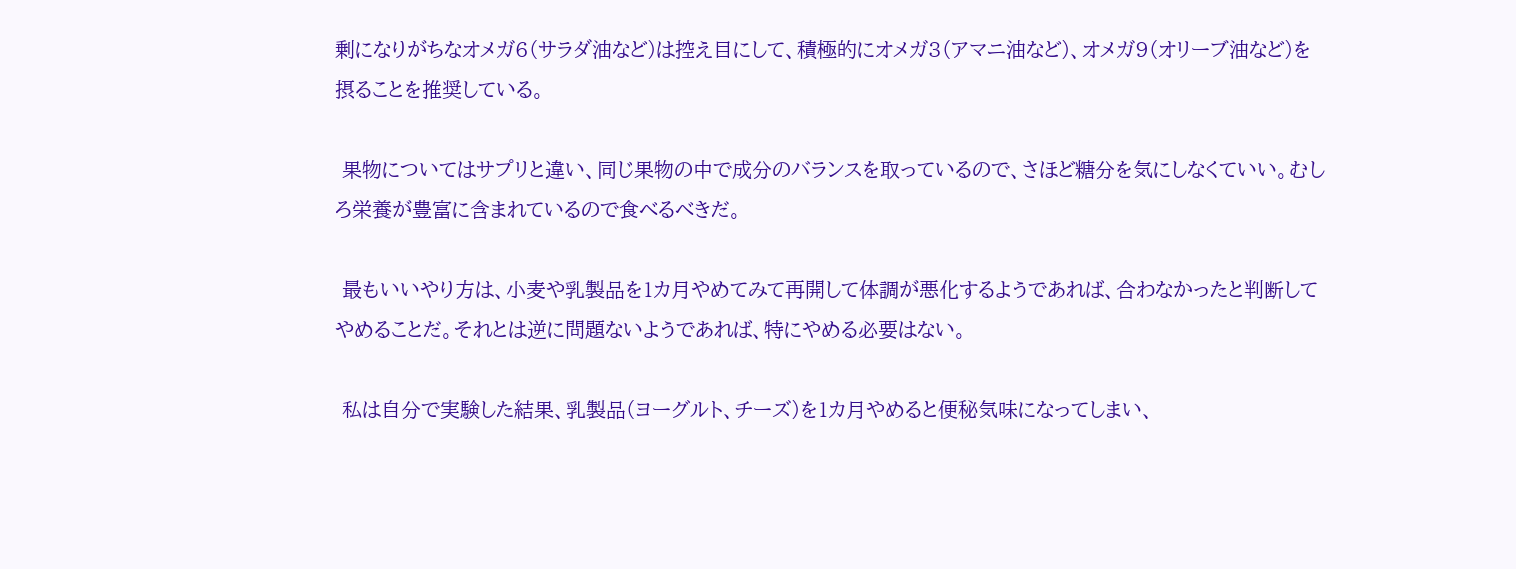剰になりがちなオメガ6(サラダ油など)は控え目にして、積極的にオメガ3(アマニ油など)、オメガ9(オリーブ油など)を摂ることを推奨している。

 果物についてはサプリと違い、同じ果物の中で成分のバランスを取っているので、さほど糖分を気にしなくていい。むしろ栄養が豊富に含まれているので食べるべきだ。

 最もいいやり方は、小麦や乳製品を1カ月やめてみて再開して体調が悪化するようであれば、合わなかったと判断してやめることだ。それとは逆に問題ないようであれば、特にやめる必要はない。

 私は自分で実験した結果、乳製品(ヨーグルト、チーズ)を1カ月やめると便秘気味になってしまい、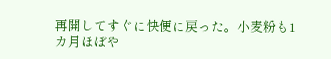再開してすぐに快便に戻った。小麦粉も1カ月ほぼや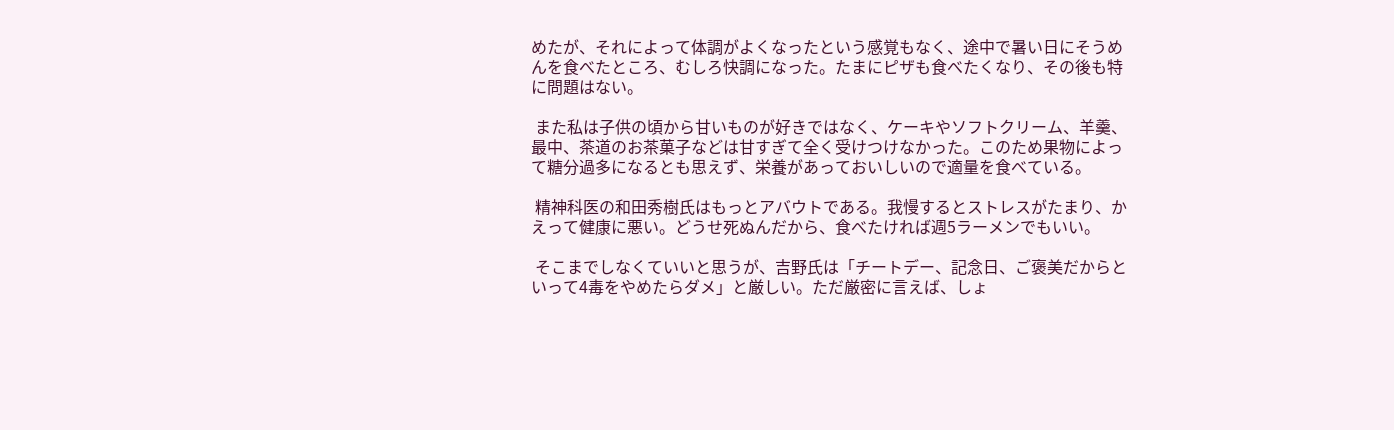めたが、それによって体調がよくなったという感覚もなく、途中で暑い日にそうめんを食べたところ、むしろ快調になった。たまにピザも食べたくなり、その後も特に問題はない。

 また私は子供の頃から甘いものが好きではなく、ケーキやソフトクリーム、羊羹、最中、茶道のお茶菓子などは甘すぎて全く受けつけなかった。このため果物によって糖分過多になるとも思えず、栄養があっておいしいので適量を食べている。

 精神科医の和田秀樹氏はもっとアバウトである。我慢するとストレスがたまり、かえって健康に悪い。どうせ死ぬんだから、食べたければ週5ラーメンでもいい。

 そこまでしなくていいと思うが、吉野氏は「チートデー、記念日、ご褒美だからといって4毒をやめたらダメ」と厳しい。ただ厳密に言えば、しょ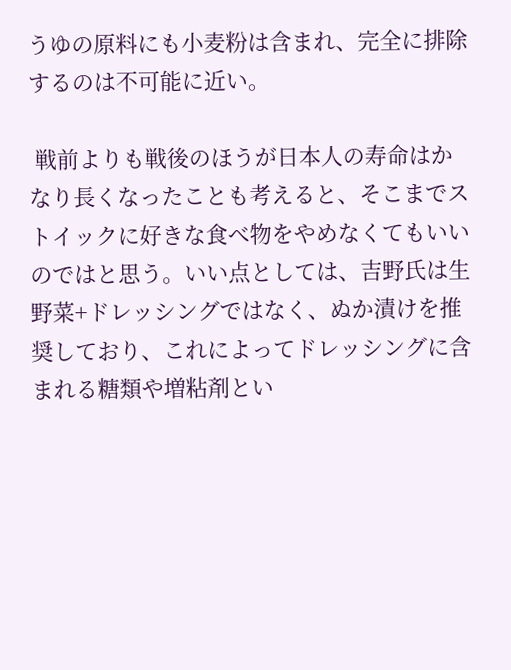うゆの原料にも小麦粉は含まれ、完全に排除するのは不可能に近い。

 戦前よりも戦後のほうが日本人の寿命はかなり長くなったことも考えると、そこまでストイックに好きな食べ物をやめなくてもいいのではと思う。いい点としては、吉野氏は生野菜+ドレッシングではなく、ぬか漬けを推奨しており、これによってドレッシングに含まれる糖類や増粘剤とい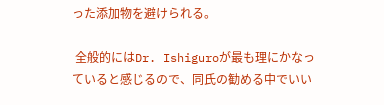った添加物を避けられる。

 全般的にはDr. Ishiguroが最も理にかなっていると感じるので、同氏の勧める中でいい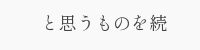と思うものを続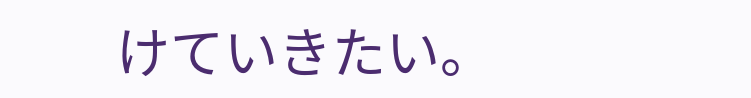けていきたい。